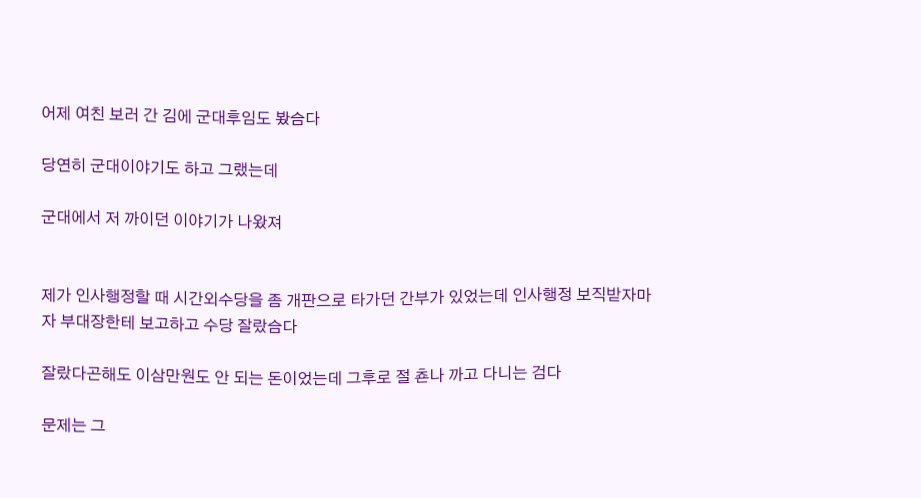어제 여친 보러 간 김에 군대후임도 봤슴다

당연히 군대이야기도 하고 그랬는데

군대에서 저 까이던 이야기가 나왔져


제가 인사행정할 때 시간외수당을 좀 개판으로 타가던 간부가 있었는데 인사행정 보직받자마자 부대장한테 보고하고 수당 잘랐슴다

잘랐다곤해도 이삼만원도 안 되는 돈이었는데 그후로 절 쵼나 까고 다니는 검다

문제는 그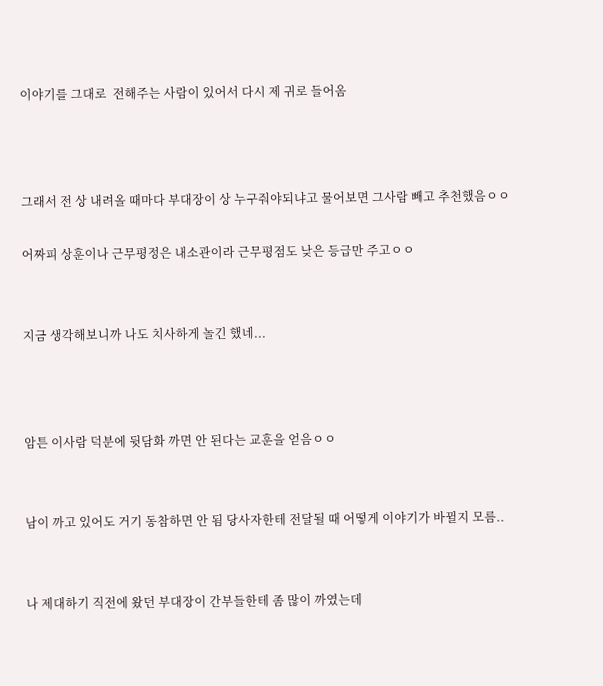이야기를 그대로  전해주는 사람이 있어서 다시 제 귀로 들어옴



그래서 전 상 내려올 때마다 부대장이 상 누구줘야되냐고 물어보면 그사람 빼고 추천했음ㅇㅇ

어짜피 상훈이나 근무평정은 내소관이라 근무평점도 낮은 등급만 주고ㅇㅇ


지금 생각해보니까 나도 치사하게 놀긴 했네...



암튼 이사람 덕분에 뒷담화 까면 안 된다는 교훈을 얻음ㅇㅇ


남이 까고 있어도 거기 동참하면 안 됨 당사자한테 전달될 때 어떻게 이야기가 바뀔지 모름..


나 제대하기 직전에 왔던 부대장이 간부들한테 좀 많이 까였는데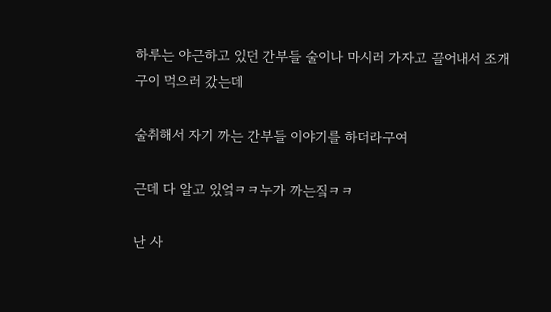하루는 야근하고 있던 간부들 술이나 마시러 가자고 끌어내서 조개구이 먹으러 갔는데

술취해서 자기 까는 간부들 이야기를 하더라구여

근데 다 알고 있엌ㅋㅋ누가 까는짘ㅋㅋ

난 사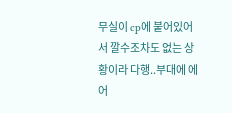무실이 cp에 붙어있어서 깔수조차도 없는 상황이라 다행..부대에 에어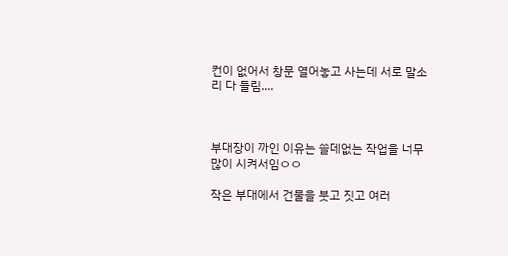컨이 없어서 창문 열어놓고 사는데 서로 말소리 다 들림....



부대장이 까인 이유는 쓸데없는 작업을 너무 많이 시켜서임ㅇㅇ

작은 부대에서 건물을 붓고 짓고 여러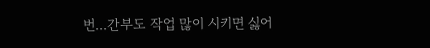번...간부도 작업 많이 시키면 싫어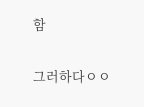함

그러하다ㅇㅇ